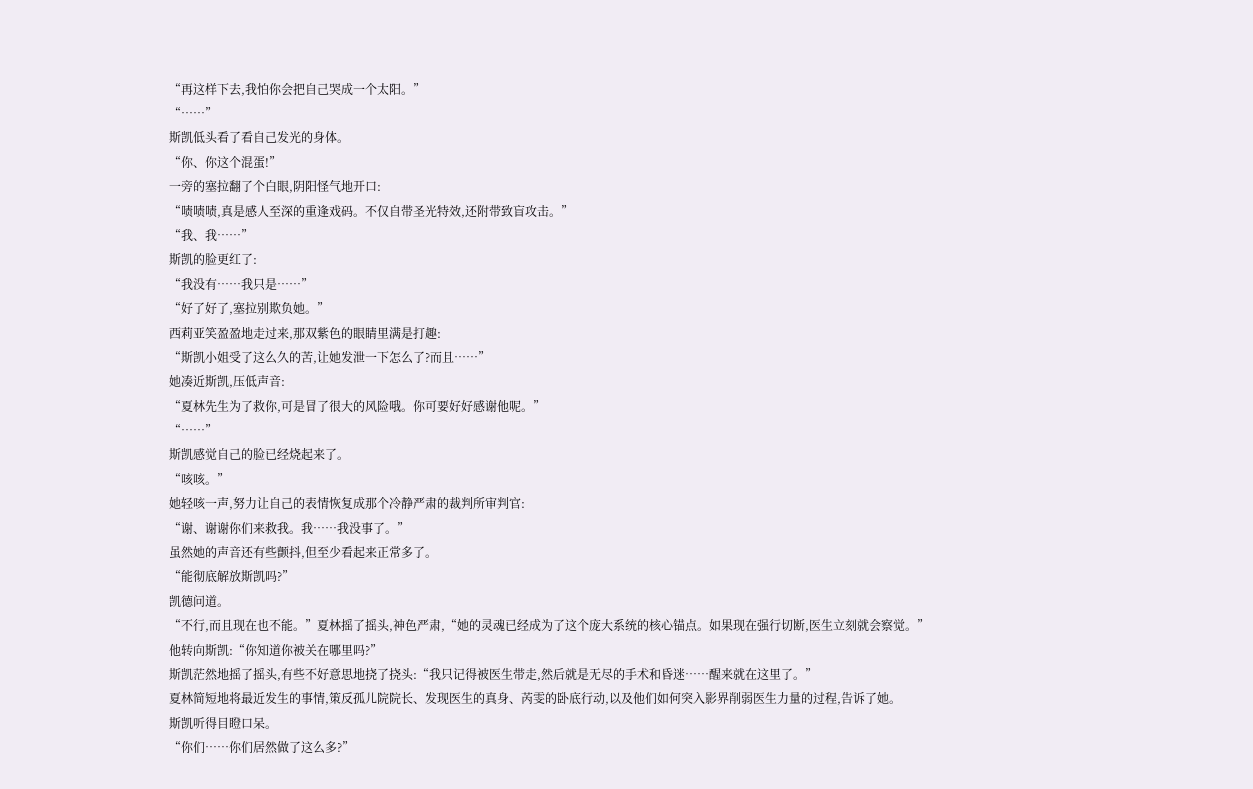“再这样下去,我怕你会把自己哭成一个太阳。”
“……”
斯凯低头看了看自己发光的身体。
“你、你这个混蛋!”
一旁的塞拉翻了个白眼,阴阳怪气地开口:
“啧啧啧,真是感人至深的重逢戏码。不仅自带圣光特效,还附带致盲攻击。”
“我、我……”
斯凯的脸更红了:
“我没有……我只是……”
“好了好了,塞拉别欺负她。”
西莉亚笑盈盈地走过来,那双紫色的眼睛里满是打趣:
“斯凯小姐受了这么久的苦,让她发泄一下怎么了?而且……”
她凑近斯凯,压低声音:
“夏林先生为了救你,可是冒了很大的风险哦。你可要好好感谢他呢。”
“……”
斯凯感觉自己的脸已经烧起来了。
“咳咳。”
她轻咳一声,努力让自己的表情恢复成那个冷静严肃的裁判所审判官:
“谢、谢谢你们来救我。我……我没事了。”
虽然她的声音还有些颤抖,但至少看起来正常多了。
“能彻底解放斯凯吗?”
凯德问道。
“不行,而且现在也不能。”夏林摇了摇头,神色严肃,“她的灵魂已经成为了这个庞大系统的核心锚点。如果现在强行切断,医生立刻就会察觉。”
他转向斯凯:“你知道你被关在哪里吗?”
斯凯茫然地摇了摇头,有些不好意思地挠了挠头:“我只记得被医生带走,然后就是无尽的手术和昏迷……醒来就在这里了。”
夏林简短地将最近发生的事情,策反孤儿院院长、发现医生的真身、芮雯的卧底行动,以及他们如何突入影界削弱医生力量的过程,告诉了她。
斯凯听得目瞪口呆。
“你们……你们居然做了这么多?”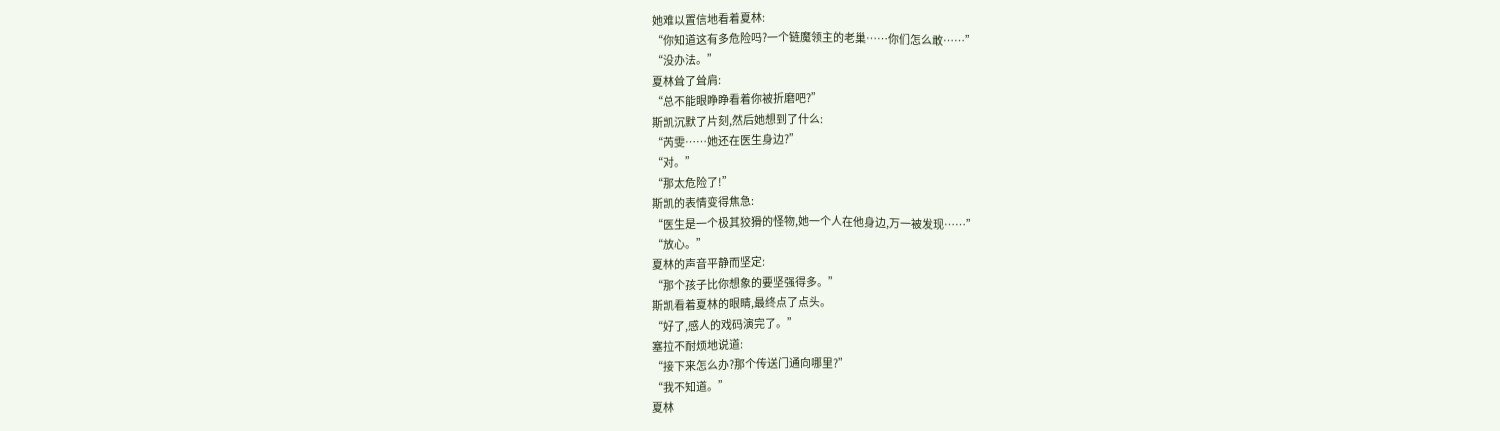她难以置信地看着夏林:
“你知道这有多危险吗?一个链魔领主的老巢……你们怎么敢……”
“没办法。”
夏林耸了耸肩:
“总不能眼睁睁看着你被折磨吧?”
斯凯沉默了片刻,然后她想到了什么:
“芮雯……她还在医生身边?”
“对。”
“那太危险了!”
斯凯的表情变得焦急:
“医生是一个极其狡猾的怪物,她一个人在他身边,万一被发现……”
“放心。”
夏林的声音平静而坚定:
“那个孩子比你想象的要坚强得多。”
斯凯看着夏林的眼睛,最终点了点头。
“好了,感人的戏码演完了。”
塞拉不耐烦地说道:
“接下来怎么办?那个传送门通向哪里?”
“我不知道。”
夏林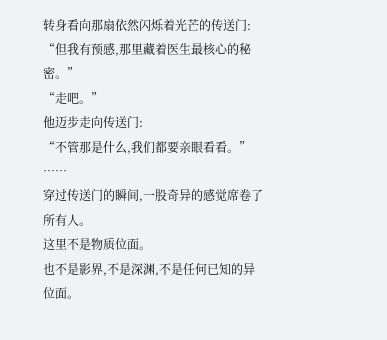转身看向那扇依然闪烁着光芒的传送门:
“但我有预感,那里藏着医生最核心的秘密。”
“走吧。”
他迈步走向传送门:
“不管那是什么,我们都要亲眼看看。”
……
穿过传送门的瞬间,一股奇异的感觉席卷了所有人。
这里不是物质位面。
也不是影界,不是深渊,不是任何已知的异位面。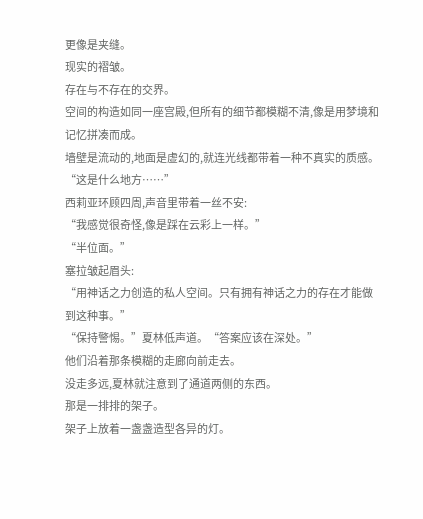更像是夹缝。
现实的褶皱。
存在与不存在的交界。
空间的构造如同一座宫殿,但所有的细节都模糊不清,像是用梦境和记忆拼凑而成。
墙壁是流动的,地面是虚幻的,就连光线都带着一种不真实的质感。
“这是什么地方……”
西莉亚环顾四周,声音里带着一丝不安:
“我感觉很奇怪,像是踩在云彩上一样。”
“半位面。”
塞拉皱起眉头:
“用神话之力创造的私人空间。只有拥有神话之力的存在才能做到这种事。”
“保持警惕。”夏林低声道。“答案应该在深处。”
他们沿着那条模糊的走廊向前走去。
没走多远,夏林就注意到了通道两侧的东西。
那是一排排的架子。
架子上放着一盏盏造型各异的灯。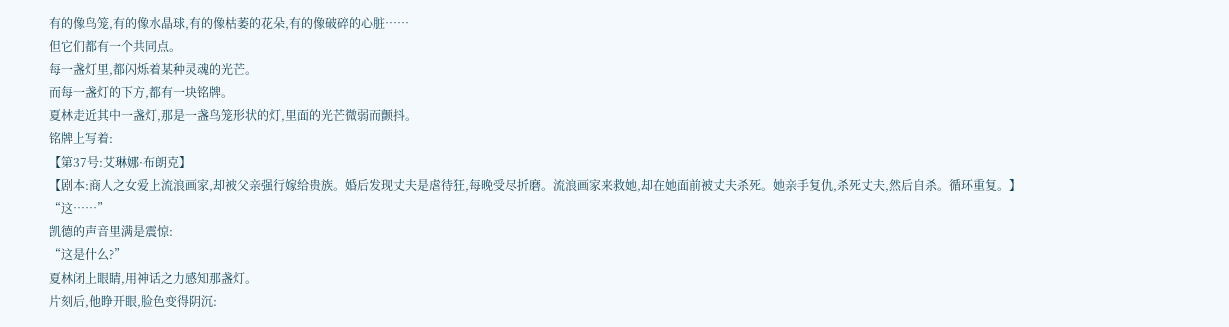有的像鸟笼,有的像水晶球,有的像枯萎的花朵,有的像破碎的心脏……
但它们都有一个共同点。
每一盏灯里,都闪烁着某种灵魂的光芒。
而每一盏灯的下方,都有一块铭牌。
夏林走近其中一盏灯,那是一盏鸟笼形状的灯,里面的光芒微弱而颤抖。
铭牌上写着:
【第37号:艾琳娜·布朗克】
【剧本:商人之女爱上流浪画家,却被父亲强行嫁给贵族。婚后发现丈夫是虐待狂,每晚受尽折磨。流浪画家来救她,却在她面前被丈夫杀死。她亲手复仇,杀死丈夫,然后自杀。循环重复。】
“这……”
凯德的声音里满是震惊:
“这是什么?”
夏林闭上眼睛,用神话之力感知那盏灯。
片刻后,他睁开眼,脸色变得阴沉: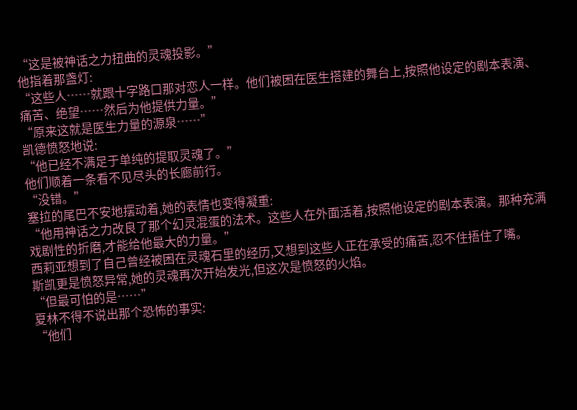“这是被神话之力扭曲的灵魂投影。”
他指着那盏灯:
“这些人……就跟十字路口那对恋人一样。他们被困在医生搭建的舞台上,按照他设定的剧本表演、痛苦、绝望……然后为他提供力量。”
“原来这就是医生力量的源泉……”
凯德愤怒地说:
“他已经不满足于单纯的提取灵魂了。”
他们顺着一条看不见尽头的长廊前行。
“没错。”
塞拉的尾巴不安地摆动着,她的表情也变得凝重:
“他用神话之力改良了那个幻灵混蛋的法术。这些人在外面活着,按照他设定的剧本表演。那种充满戏剧性的折磨,才能给他最大的力量。”
西莉亚想到了自己曾经被困在灵魂石里的经历,又想到这些人正在承受的痛苦,忍不住捂住了嘴。
斯凯更是愤怒异常,她的灵魂再次开始发光,但这次是愤怒的火焰。
“但最可怕的是……”
夏林不得不说出那个恐怖的事实:
“他们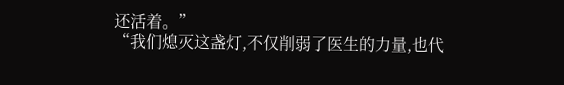还活着。”
“我们熄灭这盏灯,不仅削弱了医生的力量,也代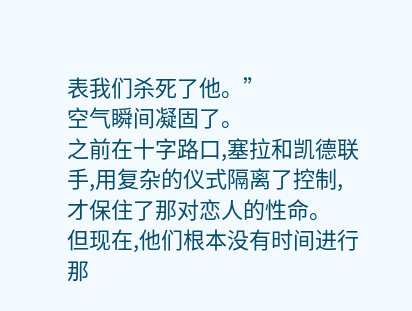表我们杀死了他。”
空气瞬间凝固了。
之前在十字路口,塞拉和凯德联手,用复杂的仪式隔离了控制,才保住了那对恋人的性命。
但现在,他们根本没有时间进行那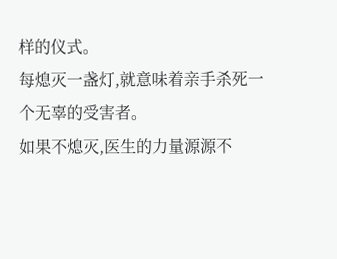样的仪式。
每熄灭一盏灯,就意味着亲手杀死一个无辜的受害者。
如果不熄灭,医生的力量源源不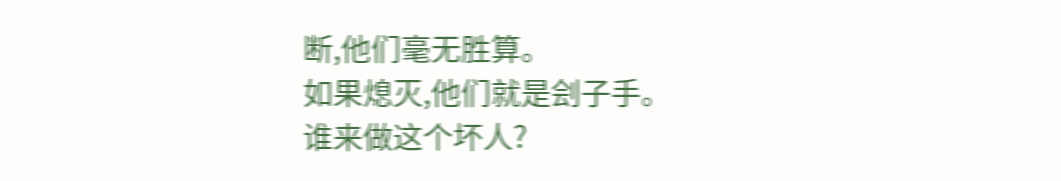断,他们毫无胜算。
如果熄灭,他们就是刽子手。
谁来做这个坏人?